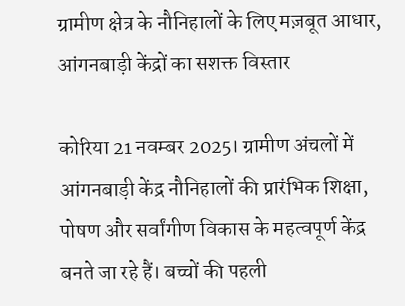ग्रामीण क्षेत्र के नौनिहालों के लिए मज़बूत आधार, आंगनबाड़ी केंद्रों का सशक्त विस्तार

कोरिया 21 नवम्बर 2025। ग्रामीण अंचलों में आंगनबाड़ी केंद्र नौनिहालों की प्रारंभिक शिक्षा, पोषण और सर्वांगीण विकास के महत्वपूर्ण केंद्र बनते जा रहे हैं। बच्चों की पहली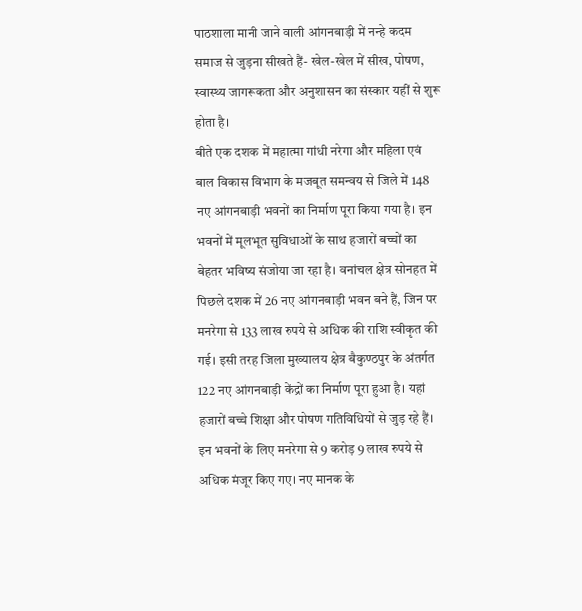पाठशाला मानी जाने वाली आंगनबाड़ी में नन्हे कदम समाज से जुड़ना सीखते हैं- खेल-खेल में सीख, पोषण, स्वास्थ्य जागरूकता और अनुशासन का संस्कार यहीं से शुरू होता है।
बीते एक दशक में महात्मा गांधी नरेगा और महिला एवं बाल विकास विभाग के मजबूत समन्वय से जिले में 148 नए आंगनबाड़ी भवनों का निर्माण पूरा किया गया है। इन भवनों में मूलभूत सुविधाओं के साथ हजारों बच्चों का बेहतर भविष्य संजोया जा रहा है। वनांचल क्षेत्र सोनहत में पिछले दशक में 26 नए आंगनबाड़ी भवन बने हैं, जिन पर मनरेगा से 133 लाख रुपये से अधिक की राशि स्वीकृत की गई। इसी तरह जिला मुख्यालय क्षेत्र बैकुण्ठपुर के अंतर्गत 122 नए आंगनबाड़ी केंद्रों का निर्माण पूरा हुआ है। यहां हजारों बच्चे शिक्षा और पोषण गतिविधियों से जुड़ रहे हैं। इन भवनों के लिए मनरेगा से 9 करोड़ 9 लाख रुपये से अधिक मंजूर किए गए। नए मानक के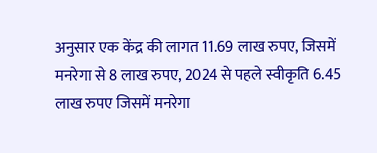अनुसार एक केंद्र की लागत 11.69 लाख रुपए, जिसमें मनरेगा से 8 लाख रुपए, 2024 से पहले स्वीकृति 6.45 लाख रुपए जिसमें मनरेगा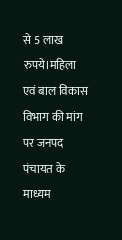से 5 लाख रुपये।महिला एवं बाल विकास विभाग की मांग पर जनपद पंचायत के माध्यम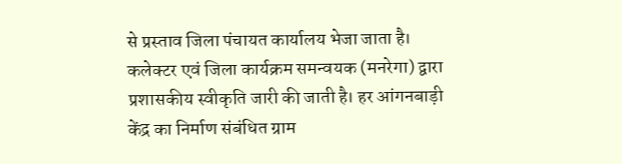से प्रस्ताव जिला पंचायत कार्यालय भेजा जाता है। कलेक्टर एवं जिला कार्यक्रम समन्वयक (मनरेगा) द्वारा प्रशासकीय स्वीकृति जारी की जाती है। हर आंगनबाड़ी केंद्र का निर्माण संबंधित ग्राम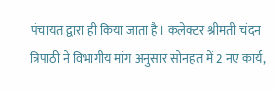पंचायत द्वारा ही किया जाता है। कलेक्टर श्रीमती चंदन त्रिपाठी ने विभागीय मांग अनुसार सोनहत में 2 नए कार्य,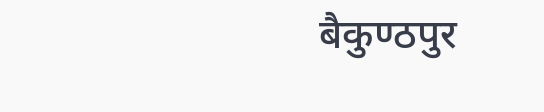बैकुण्ठपुर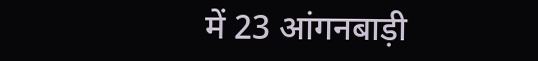में 23 आंगनबाड़ी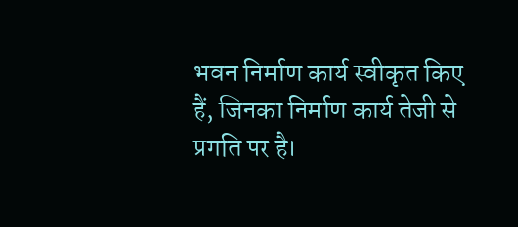भवन निर्माण कार्य स्वीकृत किए हैं, जिनका निर्माण कार्य तेजी से प्रगति पर है।